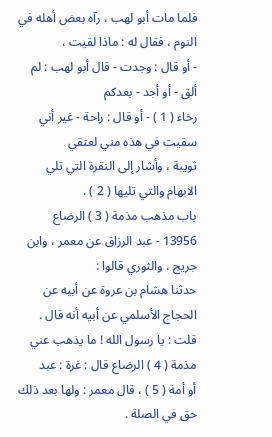فلما مات أبو لهب ، رآه بعض أهله في النوم ، فقال له : ماذا لقيت ،
- أو قال : وجدت - قال أبو لهب : لم ألق - أو أجد - بعدكم
رخاء ( 1 ) - أو قال : راحة - غير أني سقيت في هذه مني لعتقي
ثويبة ، وأشار إلى النقرة التي تلي الابهام والتي تليها ( 2 ) .
باب مذهب مذمة ( 3 ) الرضاع
13956 - عبد الرزاق عن معمر ، وابن جريج ، والثوري قالوا :
حدثنا هشام بن عروة عن أبيه عن الحجاج الأسلمي عن أبيه أنه قال .
قلت : يا رسول الله ! ما يذهب عني مذمة ( 4 ) الرضاع قال : غرة : عبد
أو أمة ( 5 ) ، قال معمر : ولها بعد ذلك حق في الصلة .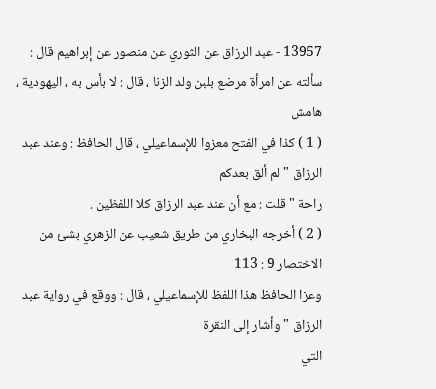13957 - عبد الرزاق عن الثوري عن منصور عن إبراهيم قال :
سألته عن امرأة مرضع بلبن ولد الزنا ، قال : لا بأس به ، اليهودية ،
هامش
( 1 ) كذا في الفتح معزوا للإسماعيلي ، قال الحافظ : وعند عبد الرزاق " لم ألق بعدكم
راحة " قلت : مع أن عند عبد الرزاق كلا اللفظين .
( 2 ) أخرجه البخاري من طريق شعيب عن الزهري بشئ من الاختصار 9 : 113
وعزا الحافظ هذا اللفظ للإسماعيلي ، قال : ووقع في رواية عبد الرزاق " وأشار إلى النقرة
التي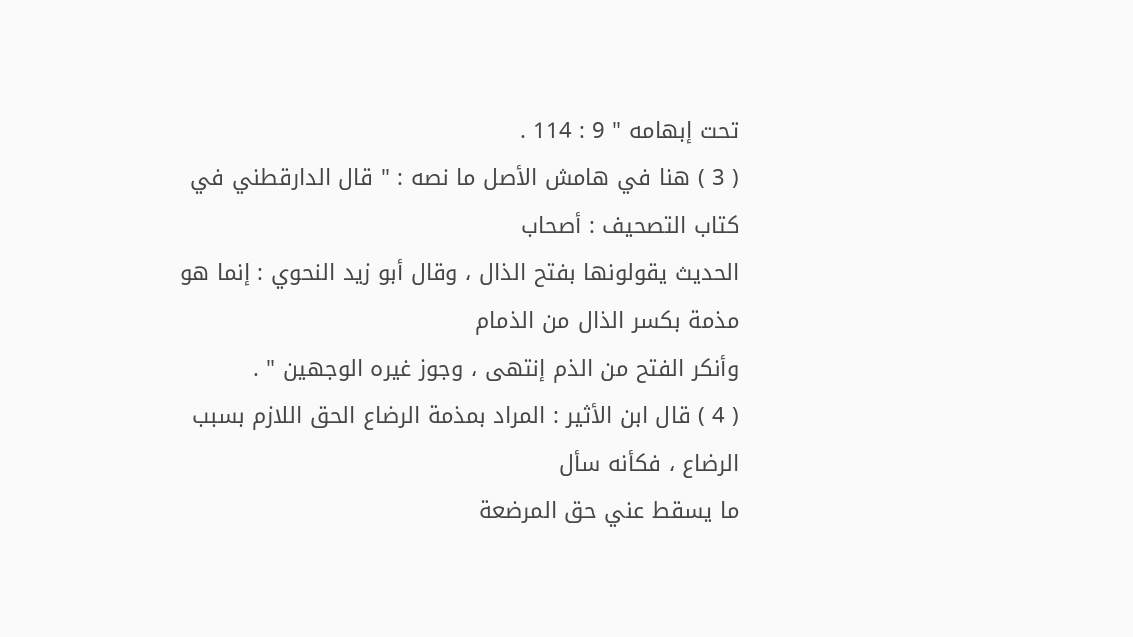تحت إبهامه " 9 : 114 .
( 3 ) هنا في هامش الأصل ما نصه : " قال الدارقطني في كتاب التصحيف : أصحاب
الحديث يقولونها بفتح الذال ، وقال أبو زيد النحوي : إنما هو مذمة بكسر الذال من الذمام
وأنكر الفتح من الذم إنتهى ، وجوز غيره الوجهين " .
( 4 ) قال ابن الأثير : المراد بمذمة الرضاع الحق اللازم بسبب الرضاع ، فكأنه سأل
ما يسقط عني حق المرضعة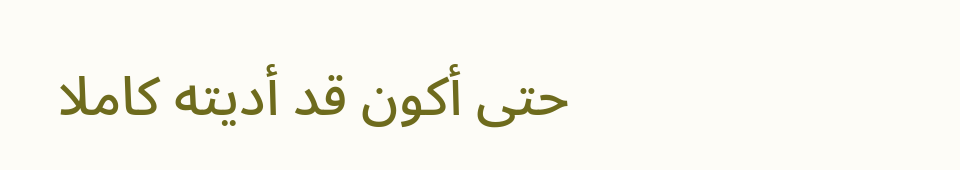حتى أكون قد أديته كاملا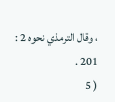، وقال الترمذي نحوه 2 : 201 .
( 5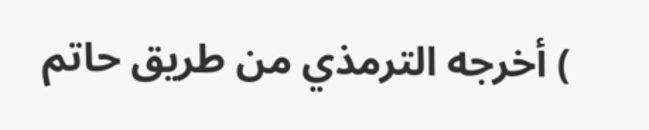) أخرجه الترمذي من طريق حاتم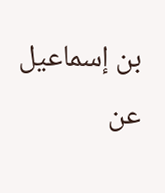بن إسماعيل عن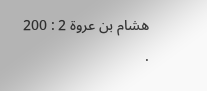هشام بن عروة 2 : 200 .